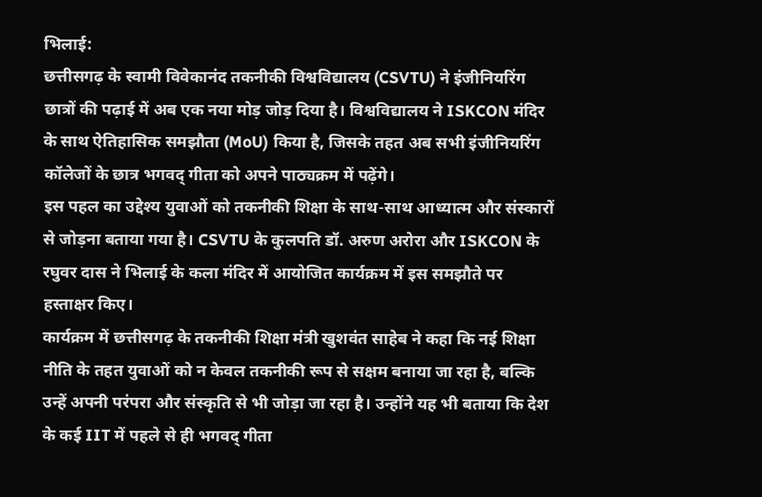भिलाई:
छत्तीसगढ़ के स्वामी विवेकानंद तकनीकी विश्वविद्यालय (CSVTU) ने इंजीनियरिंग छात्रों की पढ़ाई में अब एक नया मोड़ जोड़ दिया है। विश्वविद्यालय ने ISKCON मंदिर के साथ ऐतिहासिक समझौता (MoU) किया है, जिसके तहत अब सभी इंजीनियरिंग कॉलेजों के छात्र भगवद् गीता को अपने पाठ्यक्रम में पढ़ेंगे।
इस पहल का उद्देश्य युवाओं को तकनीकी शिक्षा के साथ-साथ आध्यात्म और संस्कारों से जोड़ना बताया गया है। CSVTU के कुलपति डॉ. अरुण अरोरा और ISKCON के रघुवर दास ने भिलाई के कला मंदिर में आयोजित कार्यक्रम में इस समझौते पर हस्ताक्षर किए।
कार्यक्रम में छत्तीसगढ़ के तकनीकी शिक्षा मंत्री खुशवंत साहेब ने कहा कि नई शिक्षा नीति के तहत युवाओं को न केवल तकनीकी रूप से सक्षम बनाया जा रहा है, बल्कि उन्हें अपनी परंपरा और संस्कृति से भी जोड़ा जा रहा है। उन्होंने यह भी बताया कि देश के कई IIT में पहले से ही भगवद् गीता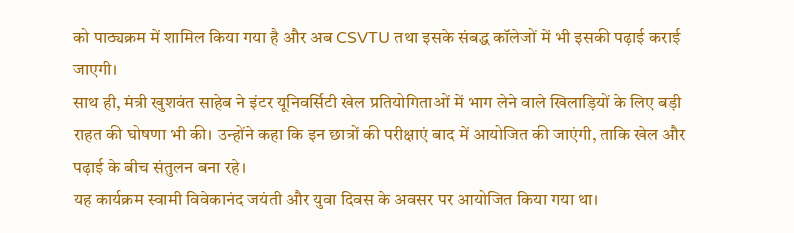को पाठ्यक्रम में शामिल किया गया है और अब CSVTU तथा इसके संबद्ध कॉलेजों में भी इसकी पढ़ाई कराई जाएगी।
साथ ही, मंत्री खुशवंत साहेब ने इंटर यूनिवर्सिटी खेल प्रतियोगिताओं में भाग लेने वाले खिलाड़ियों के लिए बड़ी राहत की घोषणा भी की। उन्होंने कहा कि इन छात्रों की परीक्षाएं बाद में आयोजित की जाएंगी, ताकि खेल और पढ़ाई के बीच संतुलन बना रहे।
यह कार्यक्रम स्वामी विवेकानंद जयंती और युवा दिवस के अवसर पर आयोजित किया गया था।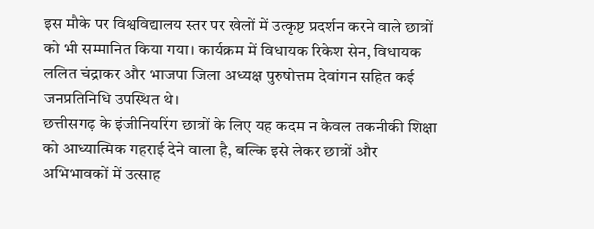इस मौके पर विश्वविद्यालय स्तर पर खेलों में उत्कृष्ट प्रदर्शन करने वाले छात्रों को भी सम्मानित किया गया। कार्यक्रम में विधायक रिकेश सेन, विधायक ललित चंद्राकर और भाजपा जिला अध्यक्ष पुरुषोत्तम देवांगन सहित कई जनप्रतिनिधि उपस्थित थे।
छत्तीसगढ़ के इंजीनियरिंग छात्रों के लिए यह कदम न केवल तकनीकी शिक्षा को आध्यात्मिक गहराई देने वाला है, बल्कि इसे लेकर छात्रों और अभिभावकों में उत्साह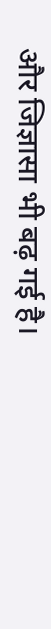और जिज्ञासा भी बढ़ गई है।